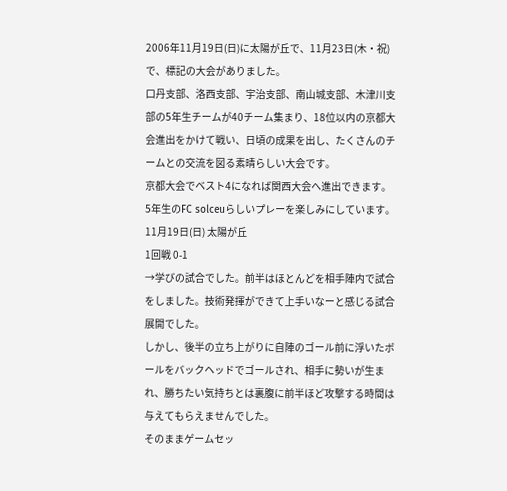2006年11月19日(日)に太陽が丘で、11月23日(木・祝)で、標記の大会がありました。
口丹支部、洛西支部、宇治支部、南山城支部、木津川支部の5年生チームが40チーム集まり、18位以内の京都大会進出をかけて戦い、日頃の成果を出し、たくさんのチームとの交流を図る素晴らしい大会です。
京都大会でベスト4になれば関西大会へ進出できます。
5年生のFC solceuらしいプレーを楽しみにしています。
11月19日(日) 太陽が丘
1回戦 0-1
→学びの試合でした。前半はほとんどを相手陣内で試合をしました。技術発揮ができて上手いなーと感じる試合展開でした。
しかし、後半の立ち上がりに自陣のゴール前に浮いたボールをバックヘッドでゴールされ、相手に勢いが生まれ、勝ちたい気持ちとは裏腹に前半ほど攻撃する時間は与えてもらえませんでした。
そのままゲームセッ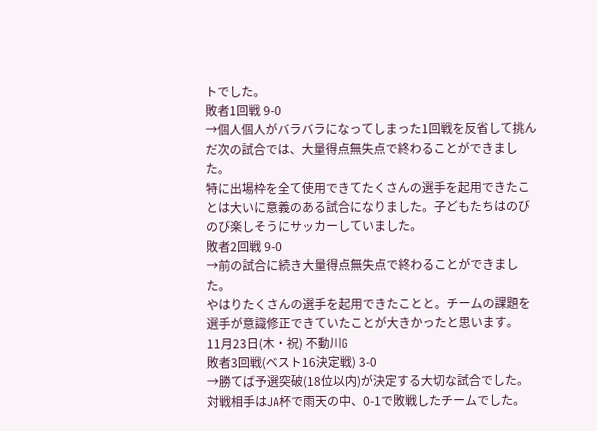トでした。
敗者1回戦 9-0
→個人個人がバラバラになってしまった1回戦を反省して挑んだ次の試合では、大量得点無失点で終わることができました。
特に出場枠を全て使用できてたくさんの選手を起用できたことは大いに意義のある試合になりました。子どもたちはのびのび楽しそうにサッカーしていました。
敗者2回戦 9-0
→前の試合に続き大量得点無失点で終わることができました。
やはりたくさんの選手を起用できたことと。チームの課題を選手が意識修正できていたことが大きかったと思います。
11月23日(木・祝) 不動川G
敗者3回戦(ベスト16決定戦) 3-0
→勝てば予選突破(18位以内)が決定する大切な試合でした。
対戦相手はJA杯で雨天の中、0-1で敗戦したチームでした。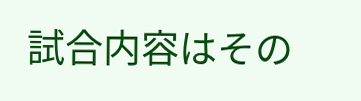試合内容はその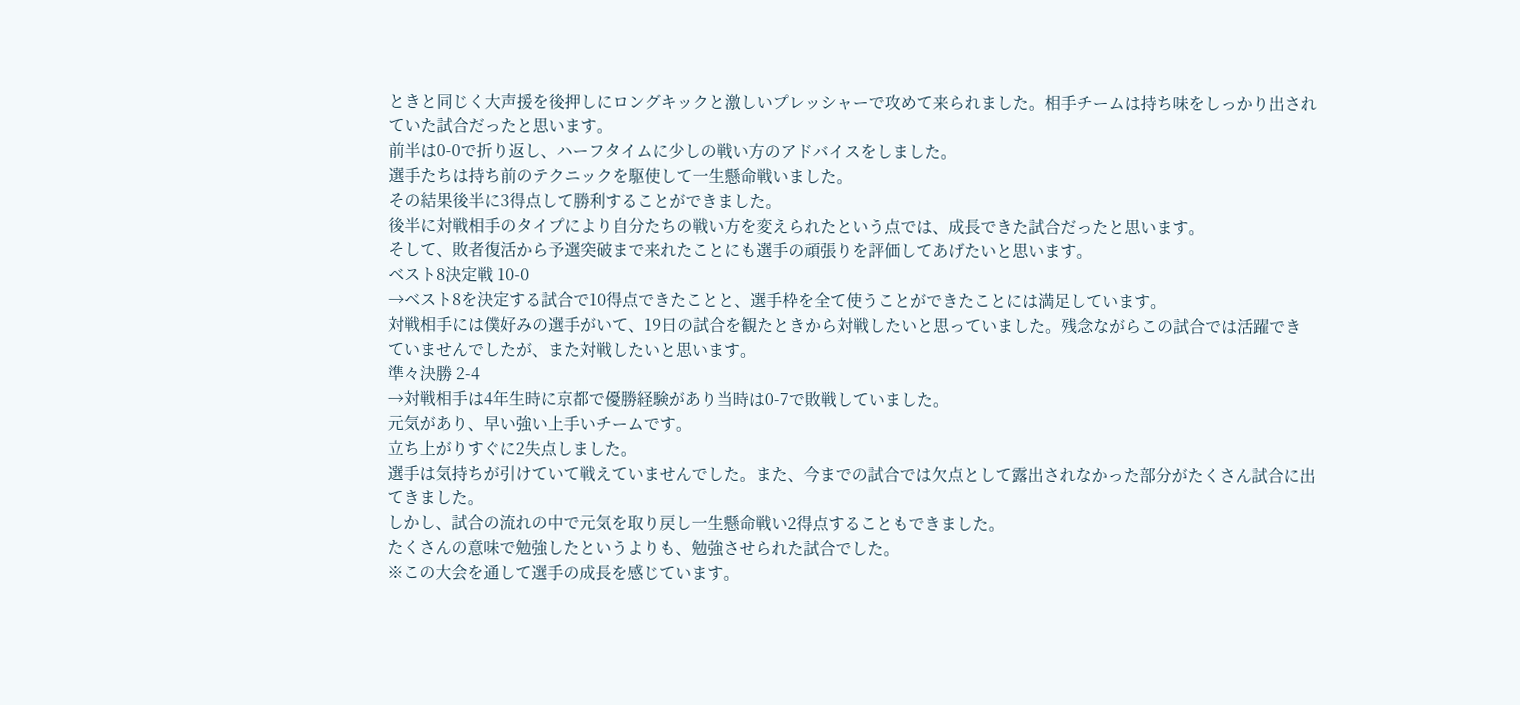ときと同じく大声援を後押しにロングキックと激しいプレッシャーで攻めて来られました。相手チームは持ち味をしっかり出されていた試合だったと思います。
前半は0-0で折り返し、ハーフタイムに少しの戦い方のアドバイスをしました。
選手たちは持ち前のテクニックを駆使して一生懸命戦いました。
その結果後半に3得点して勝利することができました。
後半に対戦相手のタイプにより自分たちの戦い方を変えられたという点では、成長できた試合だったと思います。
そして、敗者復活から予選突破まで来れたことにも選手の頑張りを評価してあげたいと思います。
ベスト8決定戦 10-0
→ベスト8を決定する試合で10得点できたことと、選手枠を全て使うことができたことには満足しています。
対戦相手には僕好みの選手がいて、19日の試合を観たときから対戦したいと思っていました。残念ながらこの試合では活躍できていませんでしたが、また対戦したいと思います。
準々決勝 2-4
→対戦相手は4年生時に京都で優勝経験があり当時は0-7で敗戦していました。
元気があり、早い強い上手いチームです。
立ち上がりすぐに2失点しました。
選手は気持ちが引けていて戦えていませんでした。また、今までの試合では欠点として露出されなかった部分がたくさん試合に出てきました。
しかし、試合の流れの中で元気を取り戻し一生懸命戦い2得点することもできました。
たくさんの意味で勉強したというよりも、勉強させられた試合でした。
※この大会を通して選手の成長を感じています。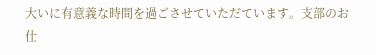大いに有意義な時間を過ごさせていただています。支部のお仕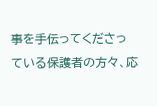事を手伝ってくださっている保護者の方々、応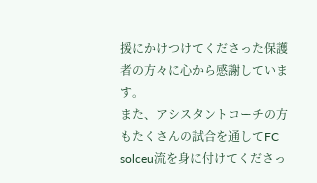援にかけつけてくださった保護者の方々に心から感謝しています。
また、アシスタントコーチの方もたくさんの試合を通してFC solceu流を身に付けてくださっ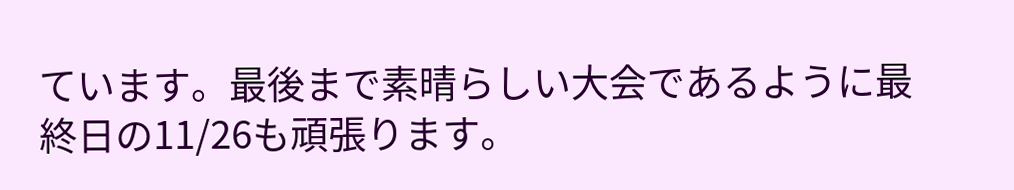ています。最後まで素晴らしい大会であるように最終日の11/26も頑張ります。